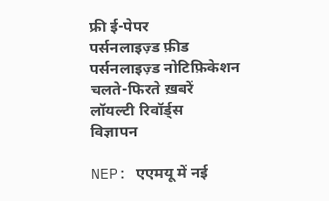फ्री ई-पेपर
पर्सनलाइज़्ड फ़ीड
पर्सनलाइज़्ड नोटिफ़िकेशन
चलते-फिरते ख़बरें
लॉयल्टी रिवॉर्ड्स
विज्ञापन

NEP: एएमयू में नई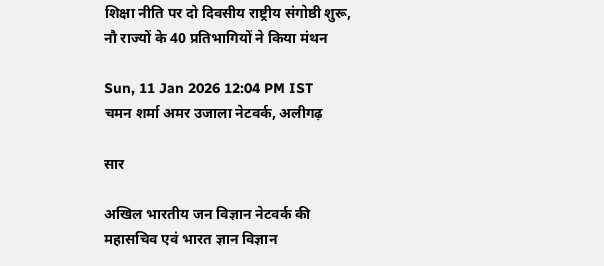शिक्षा नीति पर दो दिवसीय राष्ट्रीय संगोष्ठी शुरू, नौ राज्यों के 40 प्रतिभागियों ने किया मंथन

Sun, 11 Jan 2026 12:04 PM IST
चमन शर्मा अमर उजाला नेटवर्क, अलीगढ़

सार

अखिल भारतीय जन विज्ञान नेटवर्क की महासचिव एवं भारत ज्ञान विज्ञान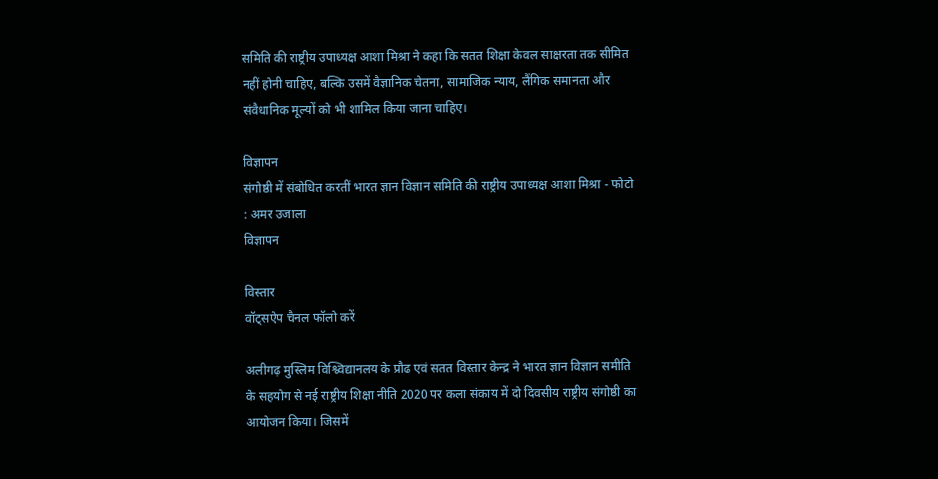समिति की राष्ट्रीय उपाध्यक्ष आशा मिश्रा ने कहा कि सतत शिक्षा केवल साक्षरता तक सीमित नहीं होनी चाहिए, बल्कि उसमें वैज्ञानिक चेतना, सामाजिक न्याय, लैंगिक समानता और संवैधानिक मूल्यों को भी शामिल किया जाना चाहिए।

विज्ञापन
संगोष्ठी में संबोधित करतीं भारत ज्ञान विज्ञान समिति की राष्ट्रीय उपाध्यक्ष आशा मिश्रा - फोटो : अमर उजाला
विज्ञापन

विस्तार
वॉट्सऐप चैनल फॉलो करें

अलीगढ़ मुस्लिम विश्व्विद्यानलय के प्रौढ एवं सतत विस्तार केन्द्र ने भारत ज्ञान विज्ञान समीति के सहयोग से नई राष्ट्रीय शिक्षा नीति 2020 पर कला संकाय में दो दिवसीय राष्ट्रीय संगोष्ठी का आयोजन किया। जिसमें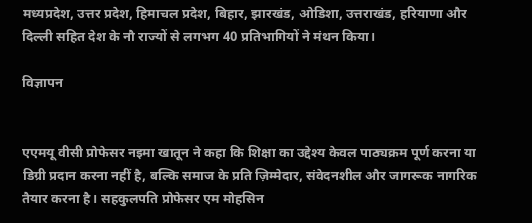मध्यप्रदेश, उत्तर प्रदेश, हिमाचल प्रदेश, बिहार, झारखंड, ओडिशा, उत्तराखंड, हरियाणा और दिल्ली सहित देश के नौ राज्यों से लगभग 40 प्रतिभागियों ने मंथन किया।

विज्ञापन


एएमयू वीसी प्रोफेसर नइमा खातून ने कहा कि शिक्षा का उद्देश्य केवल पाठ्यक्रम पूर्ण करना या डिग्री प्रदान करना नहीं है, बल्कि समाज के प्रति ज़िम्मेदार, संवेदनशील और जागरूक नागरिक तैयार करना है। सहकुलपति प्रोफेसर एम मोहसिन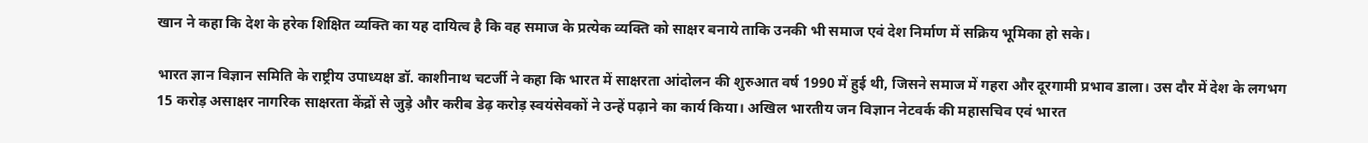खान ने कहा कि देश के हरेक शिक्षित व्यक्ति का यह दायित्व है कि वह समाज के प्रत्येक व्यक्ति को साक्षर बनाये ताकि उनकी भी समाज एवं देश निर्माण में सक्रिय भूमिका हो सके।

भारत ज्ञान विज्ञान समिति के राष्ट्रीय उपाध्यक्ष डॉ. काशीनाथ चटर्जी ने कहा कि भारत में साक्षरता आंदोलन की शुरुआत वर्ष 1990 में हुई थी, जिसने समाज में गहरा और दूरगामी प्रभाव डाला। उस दौर में देश के लगभग 15 करोड़ असाक्षर नागरिक साक्षरता केंद्रों से जुड़े और करीब डेढ़ करोड़ स्वयंसेवकों ने उन्हें पढ़ाने का कार्य किया। अखिल भारतीय जन विज्ञान नेटवर्क की महासचिव एवं भारत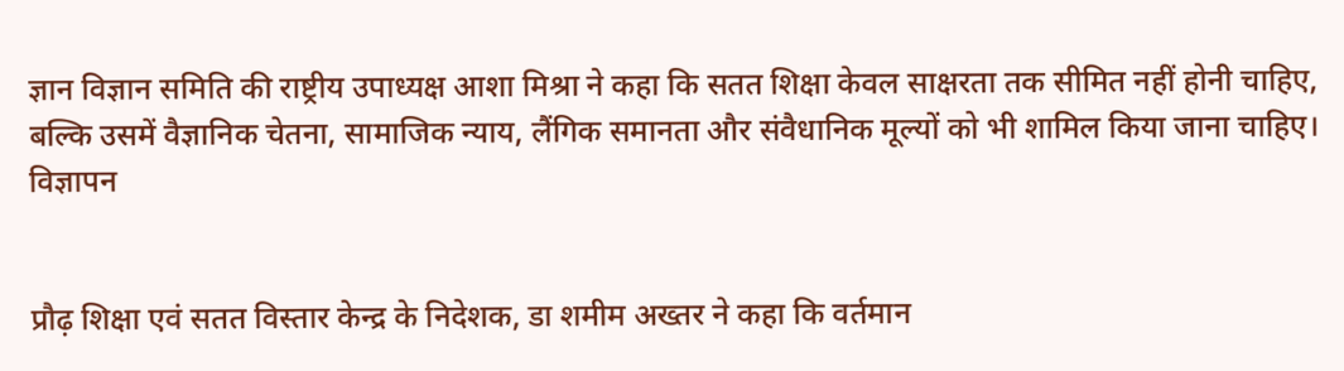ज्ञान विज्ञान समिति की राष्ट्रीय उपाध्यक्ष आशा मिश्रा ने कहा कि सतत शिक्षा केवल साक्षरता तक सीमित नहीं होनी चाहिए, बल्कि उसमें वैज्ञानिक चेतना, सामाजिक न्याय, लैंगिक समानता और संवैधानिक मूल्यों को भी शामिल किया जाना चाहिए।
विज्ञापन


प्रौढ़ शिक्षा एवं सतत विस्तार केन्द्र के निदेशक, डा शमीम अख्तर ने कहा कि वर्तमान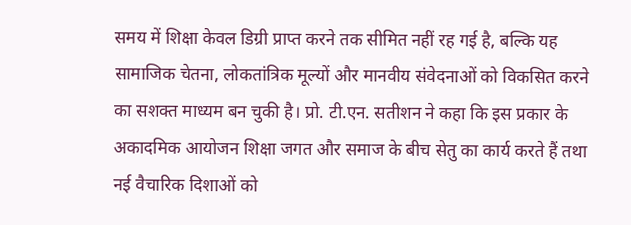समय में शिक्षा केवल डिग्री प्राप्त करने तक सीमित नहीं रह गई है, बल्कि यह सामाजिक चेतना, लोकतांत्रिक मूल्यों और मानवीय संवेदनाओं को विकसित करने का सशक्त माध्यम बन चुकी है। प्रो. टी.एन. सतीशन ने कहा कि इस प्रकार के अकादमिक आयोजन शिक्षा जगत और समाज के बीच सेतु का कार्य करते हैं तथा नई वैचारिक दिशाओं को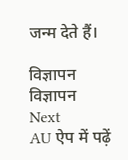जन्म देते हैं।

विज्ञापन
विज्ञापन
Next
AU ऐप में पढ़ें